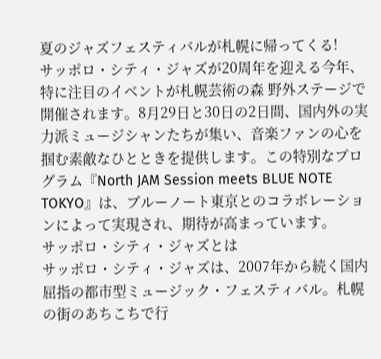夏のジャズフェスティバルが札幌に帰ってくる!
サッポロ・シティ・ジャズが20周年を迎える今年、特に注目のイベントが札幌芸術の森 野外ステージで開催されます。8月29日と30日の2日間、国内外の実力派ミュージシャンたちが集い、音楽ファンの心を掴む素敵なひとときを提供します。この特別なプログラム『North JAM Session meets BLUE NOTE TOKYO』は、ブルーノート東京とのコラボレーションによって実現され、期待が高まっています。
サッポロ・シティ・ジャズとは
サッポロ・シティ・ジャズは、2007年から続く国内屈指の都市型ミュージック・フェスティバル。札幌の街のあちこちで行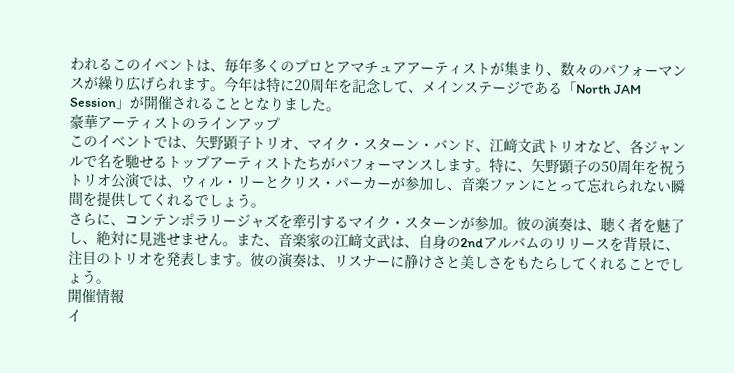われるこのイベントは、毎年多くのプロとアマチュアアーティストが集まり、数々のパフォーマンスが繰り広げられます。今年は特に20周年を記念して、メインステージである「North JAM Session」が開催されることとなりました。
豪華アーティストのラインアップ
このイベントでは、矢野顕子トリオ、マイク・スターン・バンド、江﨑文武トリオなど、各ジャンルで名を馳せるトップアーティストたちがパフォーマンスします。特に、矢野顕子の50周年を祝うトリオ公演では、ウィル・リーとクリス・パーカーが参加し、音楽ファンにとって忘れられない瞬間を提供してくれるでしょう。
さらに、コンテンポラリージャズを牽引するマイク・スターンが参加。彼の演奏は、聴く者を魅了し、絶対に見逃せません。また、音楽家の江﨑文武は、自身の2ndアルバムのリリースを背景に、注目のトリオを発表します。彼の演奏は、リスナーに静けさと美しさをもたらしてくれることでしょう。
開催情報
イ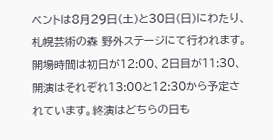ベントは8月29日(土)と30日(日)にわたり、札幌芸術の森 野外ステージにて行われます。開場時間は初日が12:00、2日目が11:30、開演はそれぞれ13:00と12:30から予定されています。終演はどちらの日も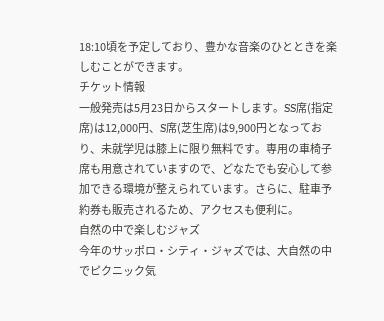18:10頃を予定しており、豊かな音楽のひとときを楽しむことができます。
チケット情報
一般発売は5月23日からスタートします。SS席(指定席)は12,000円、S席(芝生席)は9,900円となっており、未就学児は膝上に限り無料です。専用の車椅子席も用意されていますので、どなたでも安心して参加できる環境が整えられています。さらに、駐車予約券も販売されるため、アクセスも便利に。
自然の中で楽しむジャズ
今年のサッポロ・シティ・ジャズでは、大自然の中でピクニック気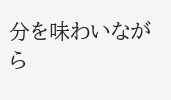分を味わいながら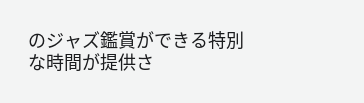のジャズ鑑賞ができる特別な時間が提供さ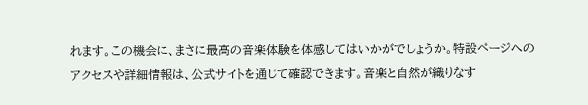れます。この機会に、まさに最高の音楽体験を体感してはいかがでしょうか。特設ページへのアクセスや詳細情報は、公式サイトを通じて確認できます。音楽と自然が織りなす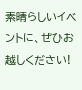素晴らしいイベントに、ぜひお越しください!